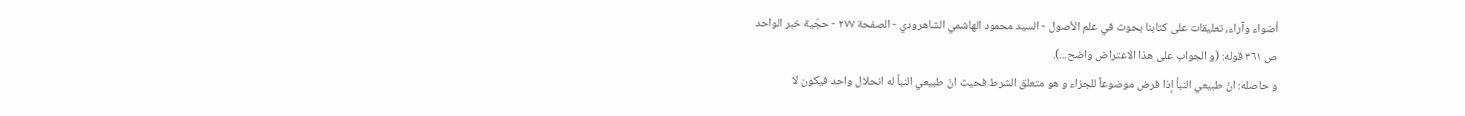أضواء وآراء، تعليقات على كتابنا بحوث في علم الأصول - السيد محمود الهاشمي الشاهرودي - الصفحة ٢٧٧ - حجّية خبر الواحد
ص ٣٦١ قوله: (و الجواب على هذا الاعتراض واضح...).
و حاصله: انّ طبيعي النبأ إذا فرض موضوعاً للجزاء و هو متعلق الشرط فحيث انّ طبيعي النبأ له انحلال واحد فيكون لا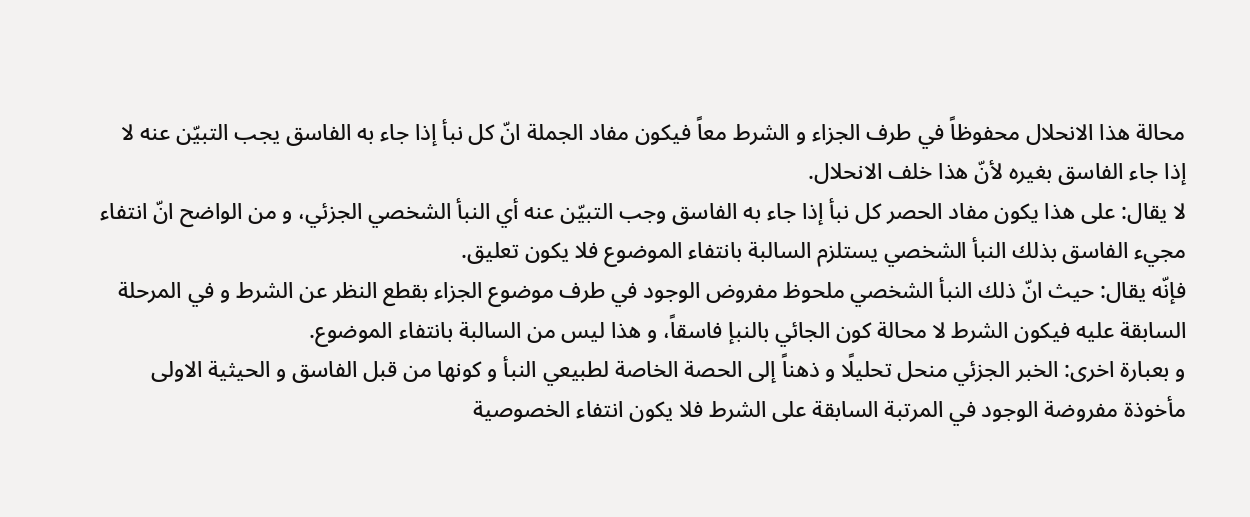محالة هذا الانحلال محفوظاً في طرف الجزاء و الشرط معاً فيكون مفاد الجملة انّ كل نبأ إذا جاء به الفاسق يجب التبيّن عنه لا إذا جاء الفاسق بغيره لأنّ هذا خلف الانحلال.
لا يقال: على هذا يكون مفاد الحصر كل نبأ إذا جاء به الفاسق وجب التبيّن عنه أي النبأ الشخصي الجزئي، و من الواضح انّ انتفاء مجيء الفاسق بذلك النبأ الشخصي يستلزم السالبة بانتفاء الموضوع فلا يكون تعليق.
فإنّه يقال: حيث انّ ذلك النبأ الشخصي ملحوظ مفروض الوجود في طرف موضوع الجزاء بقطع النظر عن الشرط و في المرحلة السابقة عليه فيكون الشرط لا محالة كون الجائي بالنبإ فاسقاً، و هذا ليس من السالبة بانتفاء الموضوع.
و بعبارة اخرى: الخبر الجزئي منحل تحليلًا و ذهناً إلى الحصة الخاصة لطبيعي النبأ و كونها من قبل الفاسق و الحيثية الاولى مأخوذة مفروضة الوجود في المرتبة السابقة على الشرط فلا يكون انتفاء الخصوصية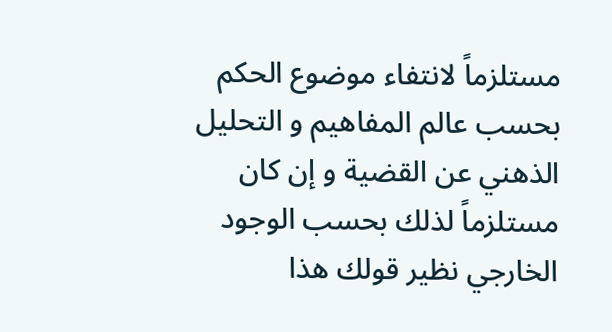مستلزماً لانتفاء موضوع الحكم بحسب عالم المفاهيم و التحليل الذهني عن القضية و إن كان مستلزماً لذلك بحسب الوجود الخارجي نظير قولك هذا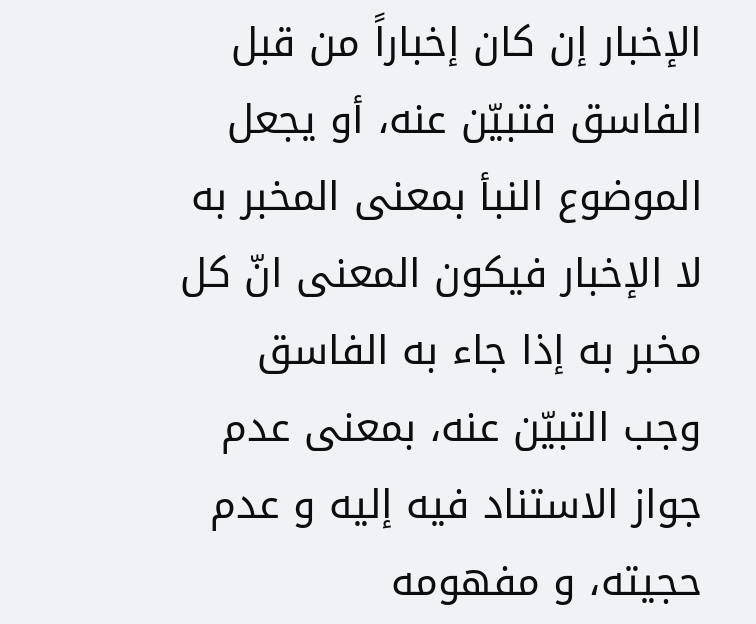الإخبار إن كان إخباراً من قبل الفاسق فتبيّن عنه، أو يجعل الموضوع النبأ بمعنى المخبر به لا الإخبار فيكون المعنى انّ كل مخبر به إذا جاء به الفاسق وجب التبيّن عنه، بمعنى عدم جواز الاستناد فيه إليه و عدم حجيته، و مفهومه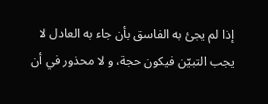إذا لم يجئ به الفاسق بأن جاء به العادل لا يجب التبيّن فيكون حجة، و لا محذور في أن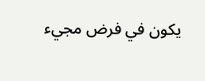يكون في فرض مجيء